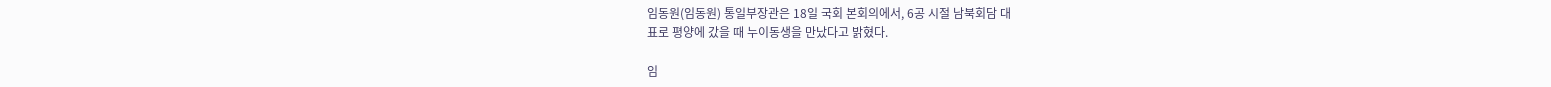임동원(임동원) 통일부장관은 18일 국회 본회의에서, 6공 시절 남북회담 대
표로 평양에 갔을 때 누이동생을 만났다고 밝혔다.

임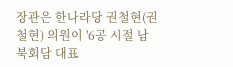장관은 한나라당 권철현(권철현) 의원이 '6공 시절 남북회담 대표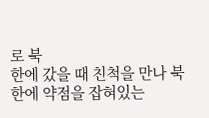로 북
한에 갔을 때 친척을 만나 북한에 약점을 잡혀있는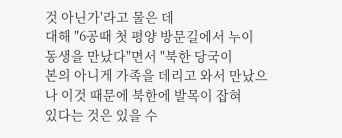것 아닌가'라고 물은 데
대해 "6공때 첫 평양 방문길에서 누이 동생을 만났다"면서 "북한 당국이
본의 아니게 가족을 데리고 와서 만났으나 이것 때문에 북한에 발목이 잡혀
있다는 것은 있을 수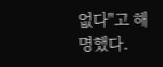없다"고 해명했다.